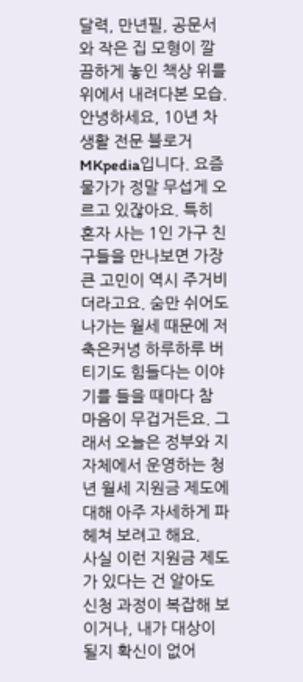달력, 만년필, 공문서와 작은 집 모형이 깔끔하게 놓인 책상 위를 위에서 내려다본 모습.
안녕하세요, 10년 차 생활 전문 블로거 MKpedia입니다. 요즘 물가가 정말 무섭게 오르고 있잖아요. 특히 혼자 사는 1인 가구 친구들을 만나보면 가장 큰 고민이 역시 주거비더라고요. 숨만 쉬어도 나가는 월세 때문에 저축은커녕 하루하루 버티기도 힘들다는 이야기를 들을 때마다 참 마음이 무겁거든요. 그래서 오늘은 정부와 지자체에서 운영하는 청년 월세 지원금 제도에 대해 아주 자세하게 파헤쳐 보려고 해요.
사실 이런 지원금 제도가 있다는 건 알아도 신청 과정이 복잡해 보이거나, 내가 대상이 될지 확신이 없어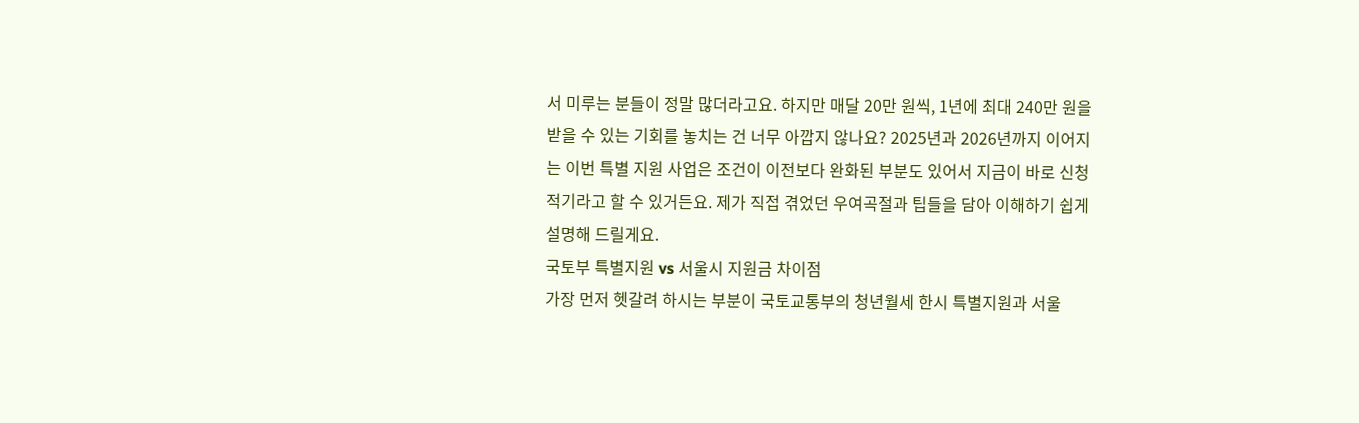서 미루는 분들이 정말 많더라고요. 하지만 매달 20만 원씩, 1년에 최대 240만 원을 받을 수 있는 기회를 놓치는 건 너무 아깝지 않나요? 2025년과 2026년까지 이어지는 이번 특별 지원 사업은 조건이 이전보다 완화된 부분도 있어서 지금이 바로 신청 적기라고 할 수 있거든요. 제가 직접 겪었던 우여곡절과 팁들을 담아 이해하기 쉽게 설명해 드릴게요.
국토부 특별지원 vs 서울시 지원금 차이점
가장 먼저 헷갈려 하시는 부분이 국토교통부의 청년월세 한시 특별지원과 서울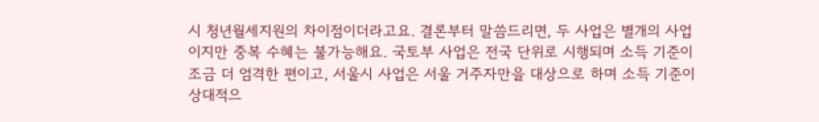시 청년월세지원의 차이점이더라고요. 결론부터 말씀드리면, 두 사업은 별개의 사업이지만 중복 수혜는 불가능해요. 국토부 사업은 전국 단위로 시행되며 소득 기준이 조금 더 엄격한 편이고, 서울시 사업은 서울 거주자만을 대상으로 하며 소득 기준이 상대적으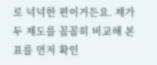로 넉넉한 편이거든요. 제가 두 제도를 꼼꼼히 비교해 본 표를 먼저 확인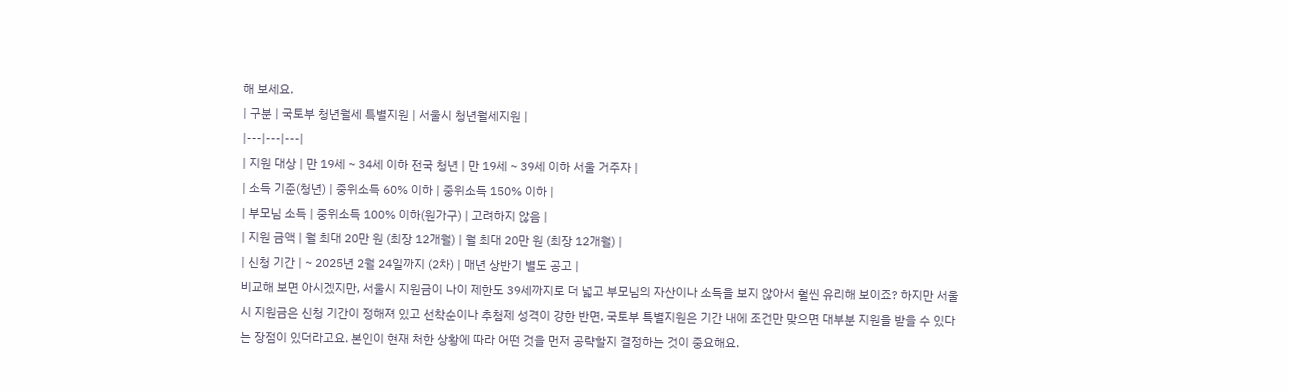해 보세요.
| 구분 | 국토부 청년월세 특별지원 | 서울시 청년월세지원 |
|---|---|---|
| 지원 대상 | 만 19세 ~ 34세 이하 전국 청년 | 만 19세 ~ 39세 이하 서울 거주자 |
| 소득 기준(청년) | 중위소득 60% 이하 | 중위소득 150% 이하 |
| 부모님 소득 | 중위소득 100% 이하(원가구) | 고려하지 않음 |
| 지원 금액 | 월 최대 20만 원 (최장 12개월) | 월 최대 20만 원 (최장 12개월) |
| 신청 기간 | ~ 2025년 2월 24일까지 (2차) | 매년 상반기 별도 공고 |
비교해 보면 아시겠지만, 서울시 지원금이 나이 제한도 39세까지로 더 넓고 부모님의 자산이나 소득을 보지 않아서 훨씬 유리해 보이죠? 하지만 서울시 지원금은 신청 기간이 정해져 있고 선착순이나 추첨제 성격이 강한 반면, 국토부 특별지원은 기간 내에 조건만 맞으면 대부분 지원을 받을 수 있다는 장점이 있더라고요. 본인이 현재 처한 상황에 따라 어떤 것을 먼저 공략할지 결정하는 것이 중요해요.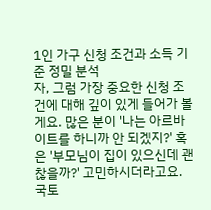1인 가구 신청 조건과 소득 기준 정밀 분석
자, 그럼 가장 중요한 신청 조건에 대해 깊이 있게 들어가 볼게요. 많은 분이 '나는 아르바이트를 하니까 안 되겠지?' 혹은 '부모님이 집이 있으신데 괜찮을까?' 고민하시더라고요. 국토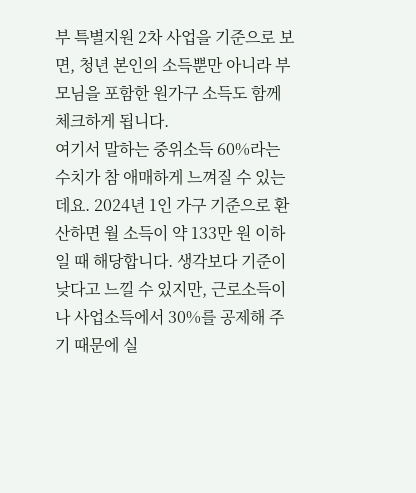부 특별지원 2차 사업을 기준으로 보면, 청년 본인의 소득뿐만 아니라 부모님을 포함한 원가구 소득도 함께 체크하게 됩니다.
여기서 말하는 중위소득 60%라는 수치가 참 애매하게 느껴질 수 있는데요. 2024년 1인 가구 기준으로 환산하면 월 소득이 약 133만 원 이하일 때 해당합니다. 생각보다 기준이 낮다고 느낄 수 있지만, 근로소득이나 사업소득에서 30%를 공제해 주기 때문에 실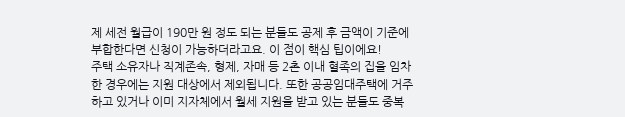제 세전 월급이 190만 원 정도 되는 분들도 공제 후 금액이 기준에 부합한다면 신청이 가능하더라고요. 이 점이 핵심 팁이에요!
주택 소유자나 직계존속, 형제, 자매 등 2촌 이내 혈족의 집을 임차한 경우에는 지원 대상에서 제외됩니다. 또한 공공임대주택에 거주하고 있거나 이미 지자체에서 월세 지원을 받고 있는 분들도 중복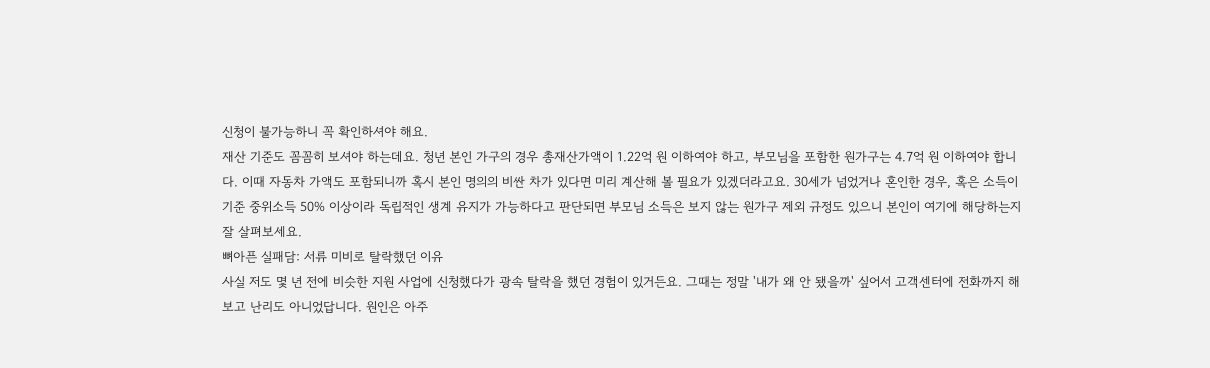신청이 불가능하니 꼭 확인하셔야 해요.
재산 기준도 꼼꼼히 보셔야 하는데요. 청년 본인 가구의 경우 총재산가액이 1.22억 원 이하여야 하고, 부모님을 포함한 원가구는 4.7억 원 이하여야 합니다. 이때 자동차 가액도 포함되니까 혹시 본인 명의의 비싼 차가 있다면 미리 계산해 볼 필요가 있겠더라고요. 30세가 넘었거나 혼인한 경우, 혹은 소득이 기준 중위소득 50% 이상이라 독립적인 생계 유지가 가능하다고 판단되면 부모님 소득은 보지 않는 원가구 제외 규정도 있으니 본인이 여기에 해당하는지 잘 살펴보세요.
뼈아픈 실패담: 서류 미비로 탈락했던 이유
사실 저도 몇 년 전에 비슷한 지원 사업에 신청했다가 광속 탈락을 했던 경험이 있거든요. 그때는 정말 '내가 왜 안 됐을까' 싶어서 고객센터에 전화까지 해보고 난리도 아니었답니다. 원인은 아주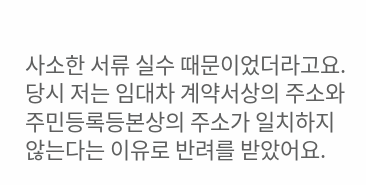사소한 서류 실수 때문이었더라고요. 당시 저는 임대차 계약서상의 주소와 주민등록등본상의 주소가 일치하지 않는다는 이유로 반려를 받았어요.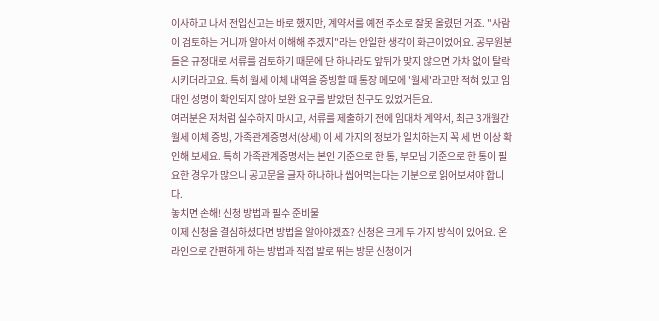이사하고 나서 전입신고는 바로 했지만, 계약서를 예전 주소로 잘못 올렸던 거죠. "사람이 검토하는 거니까 알아서 이해해 주겠지"라는 안일한 생각이 화근이었어요. 공무원분들은 규정대로 서류를 검토하기 때문에 단 하나라도 앞뒤가 맞지 않으면 가차 없이 탈락시키더라고요. 특히 월세 이체 내역을 증빙할 때 통장 메모에 '월세'라고만 적혀 있고 임대인 성명이 확인되지 않아 보완 요구를 받았던 친구도 있었거든요.
여러분은 저처럼 실수하지 마시고, 서류를 제출하기 전에 임대차 계약서, 최근 3개월간 월세 이체 증빙, 가족관계증명서(상세) 이 세 가지의 정보가 일치하는지 꼭 세 번 이상 확인해 보세요. 특히 가족관계증명서는 본인 기준으로 한 통, 부모님 기준으로 한 통이 필요한 경우가 많으니 공고문을 글자 하나하나 씹어먹는다는 기분으로 읽어보셔야 합니다.
놓치면 손해! 신청 방법과 필수 준비물
이제 신청을 결심하셨다면 방법을 알아야겠죠? 신청은 크게 두 가지 방식이 있어요. 온라인으로 간편하게 하는 방법과 직접 발로 뛰는 방문 신청이거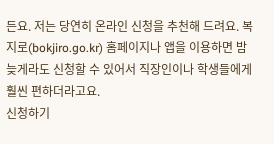든요. 저는 당연히 온라인 신청을 추천해 드려요. 복지로(bokjiro.go.kr) 홈페이지나 앱을 이용하면 밤늦게라도 신청할 수 있어서 직장인이나 학생들에게 훨씬 편하더라고요.
신청하기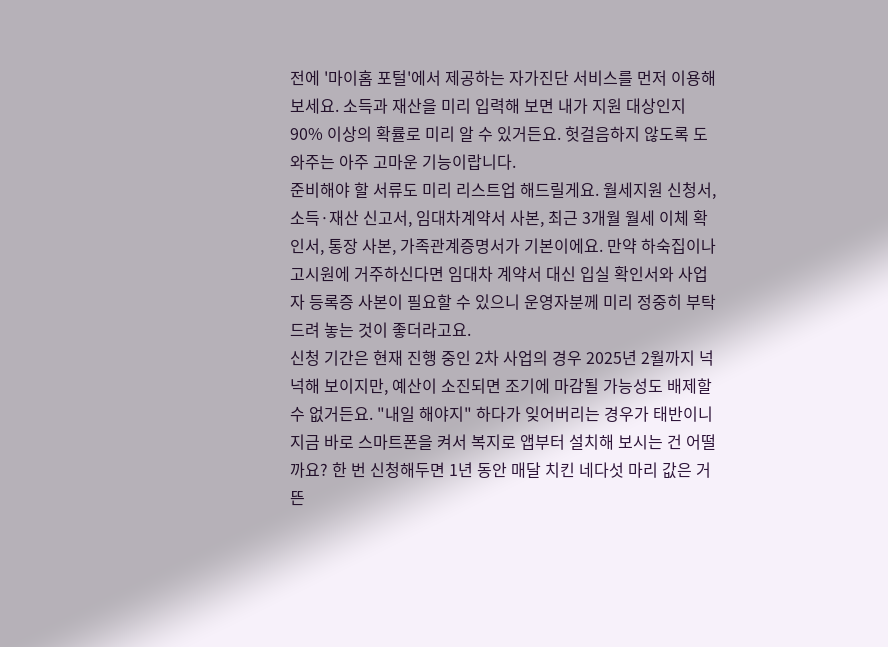전에 '마이홈 포털'에서 제공하는 자가진단 서비스를 먼저 이용해 보세요. 소득과 재산을 미리 입력해 보면 내가 지원 대상인지 90% 이상의 확률로 미리 알 수 있거든요. 헛걸음하지 않도록 도와주는 아주 고마운 기능이랍니다.
준비해야 할 서류도 미리 리스트업 해드릴게요. 월세지원 신청서, 소득·재산 신고서, 임대차계약서 사본, 최근 3개월 월세 이체 확인서, 통장 사본, 가족관계증명서가 기본이에요. 만약 하숙집이나 고시원에 거주하신다면 임대차 계약서 대신 입실 확인서와 사업자 등록증 사본이 필요할 수 있으니 운영자분께 미리 정중히 부탁드려 놓는 것이 좋더라고요.
신청 기간은 현재 진행 중인 2차 사업의 경우 2025년 2월까지 넉넉해 보이지만, 예산이 소진되면 조기에 마감될 가능성도 배제할 수 없거든요. "내일 해야지" 하다가 잊어버리는 경우가 태반이니 지금 바로 스마트폰을 켜서 복지로 앱부터 설치해 보시는 건 어떨까요? 한 번 신청해두면 1년 동안 매달 치킨 네다섯 마리 값은 거뜬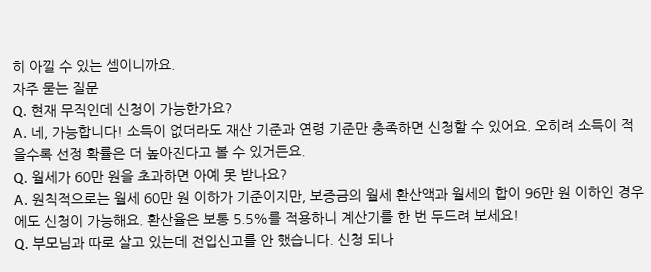히 아낄 수 있는 셈이니까요.
자주 묻는 질문
Q. 현재 무직인데 신청이 가능한가요?
A. 네, 가능합니다! 소득이 없더라도 재산 기준과 연령 기준만 충족하면 신청할 수 있어요. 오히려 소득이 적을수록 선정 확률은 더 높아진다고 볼 수 있거든요.
Q. 월세가 60만 원을 초과하면 아예 못 받나요?
A. 원칙적으로는 월세 60만 원 이하가 기준이지만, 보증금의 월세 환산액과 월세의 합이 96만 원 이하인 경우에도 신청이 가능해요. 환산율은 보통 5.5%를 적용하니 계산기를 한 번 두드려 보세요!
Q. 부모님과 따로 살고 있는데 전입신고를 안 했습니다. 신청 되나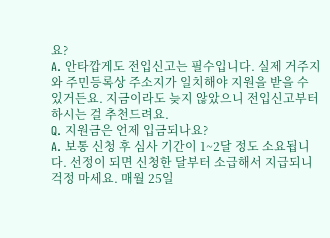요?
A. 안타깝게도 전입신고는 필수입니다. 실제 거주지와 주민등록상 주소지가 일치해야 지원을 받을 수 있거든요. 지금이라도 늦지 않았으니 전입신고부터 하시는 걸 추천드려요.
Q. 지원금은 언제 입금되나요?
A. 보통 신청 후 심사 기간이 1~2달 정도 소요됩니다. 선정이 되면 신청한 달부터 소급해서 지급되니 걱정 마세요. 매월 25일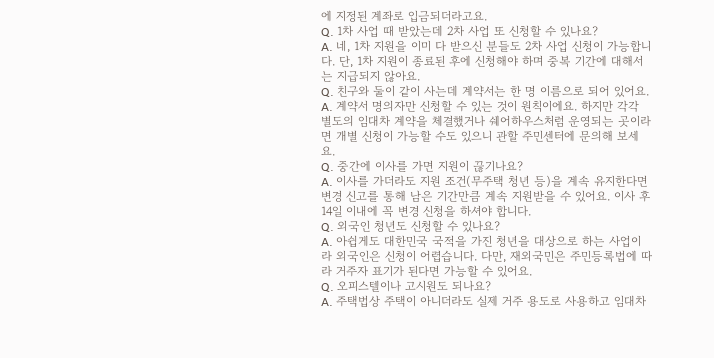에 지정된 계좌로 입금되더라고요.
Q. 1차 사업 때 받았는데 2차 사업 또 신청할 수 있나요?
A. 네, 1차 지원을 이미 다 받으신 분들도 2차 사업 신청이 가능합니다. 단, 1차 지원이 종료된 후에 신청해야 하며 중복 기간에 대해서는 지급되지 않아요.
Q. 친구와 둘이 같이 사는데 계약서는 한 명 이름으로 되어 있어요.
A. 계약서 명의자만 신청할 수 있는 것이 원칙이에요. 하지만 각각 별도의 임대차 계약을 체결했거나 쉐어하우스처럼 운영되는 곳이라면 개별 신청이 가능할 수도 있으니 관할 주민센터에 문의해 보세요.
Q. 중간에 이사를 가면 지원이 끊기나요?
A. 이사를 가더라도 지원 조건(무주택 청년 등)을 계속 유지한다면 변경 신고를 통해 남은 기간만큼 계속 지원받을 수 있어요. 이사 후 14일 이내에 꼭 변경 신청을 하셔야 합니다.
Q. 외국인 청년도 신청할 수 있나요?
A. 아쉽게도 대한민국 국적을 가진 청년을 대상으로 하는 사업이라 외국인은 신청이 어렵습니다. 다만, 재외국민은 주민등록법에 따라 거주자 표기가 된다면 가능할 수 있어요.
Q. 오피스텔이나 고시원도 되나요?
A. 주택법상 주택이 아니더라도 실제 거주 용도로 사용하고 임대차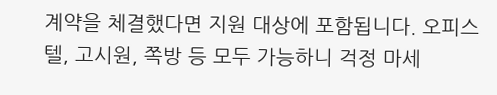계약을 체결했다면 지원 대상에 포함됩니다. 오피스텔, 고시원, 쪽방 등 모두 가능하니 걱정 마세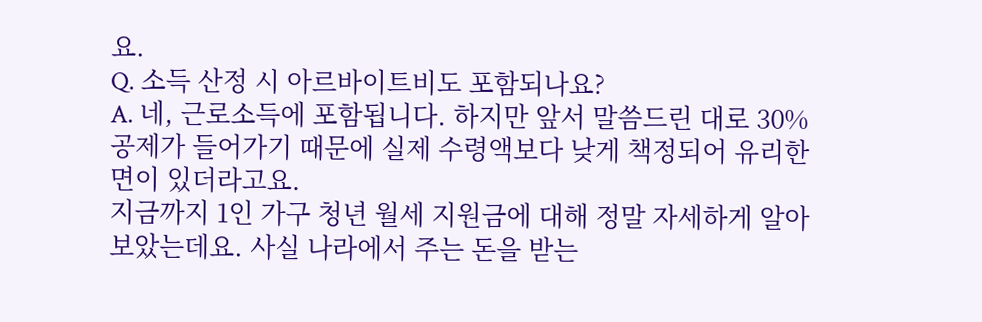요.
Q. 소득 산정 시 아르바이트비도 포함되나요?
A. 네, 근로소득에 포함됩니다. 하지만 앞서 말씀드린 대로 30% 공제가 들어가기 때문에 실제 수령액보다 낮게 책정되어 유리한 면이 있더라고요.
지금까지 1인 가구 청년 월세 지원금에 대해 정말 자세하게 알아보았는데요. 사실 나라에서 주는 돈을 받는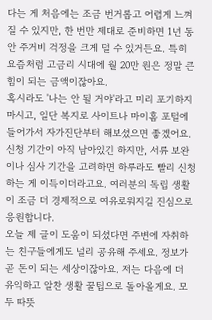다는 게 처음에는 조금 번거롭고 어렵게 느껴질 수 있지만, 한 번만 제대로 준비하면 1년 동안 주거비 걱정을 크게 덜 수 있거든요. 특히 요즘처럼 고금리 시대에 월 20만 원은 정말 큰 힘이 되는 금액이잖아요.
혹시라도 '나는 안 될 거야'라고 미리 포기하지 마시고, 일단 복지로 사이트나 마이홈 포털에 들어가서 자가진단부터 해보셨으면 좋겠어요. 신청 기간이 아직 남아있긴 하지만, 서류 보완이나 심사 기간을 고려하면 하루라도 빨리 신청하는 게 이득이더라고요. 여러분의 독립 생활이 조금 더 경제적으로 여유로워지길 진심으로 응원합니다.
오늘 제 글이 도움이 되셨다면 주변에 자취하는 친구들에게도 널리 공유해 주세요. 정보가 곧 돈이 되는 세상이잖아요. 저는 다음에 더 유익하고 알찬 생활 꿀팁으로 돌아올게요. 모두 따뜻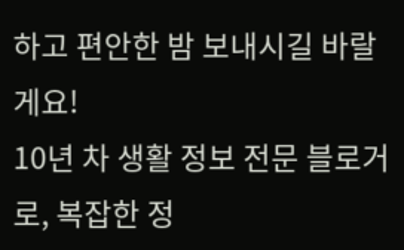하고 편안한 밤 보내시길 바랄게요!
10년 차 생활 정보 전문 블로거로, 복잡한 정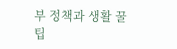부 정책과 생활 꿀팁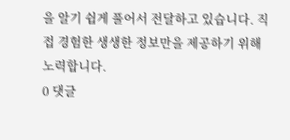을 알기 쉽게 풀어서 전달하고 있습니다. 직접 경험한 생생한 정보만을 제공하기 위해 노력합니다.
0 댓글